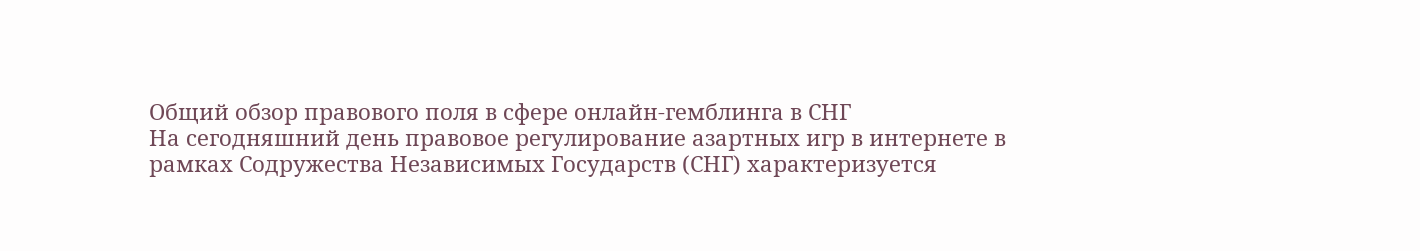Общий обзор правового поля в сфере онлайн-гемблинга в СНГ
На сегодняшний день правовое регулирование азартных игр в интернете в рамках Содружества Независимых Государств (СНГ) характеризуется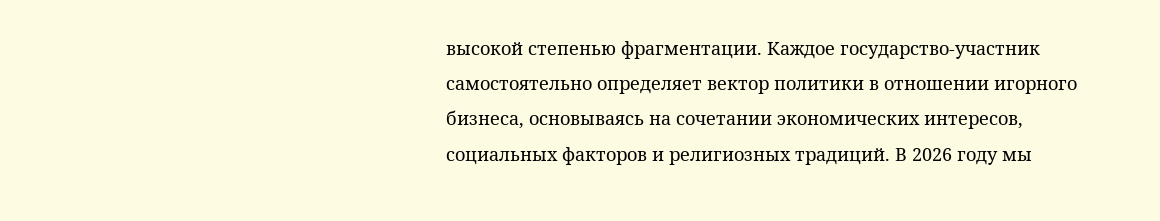высокой степенью фрагментации. Каждое государство-участник самостоятельно определяет вектор политики в отношении игорного бизнеса, основываясь на сочетании экономических интересов, социальных факторов и религиозных традиций. В 2026 году мы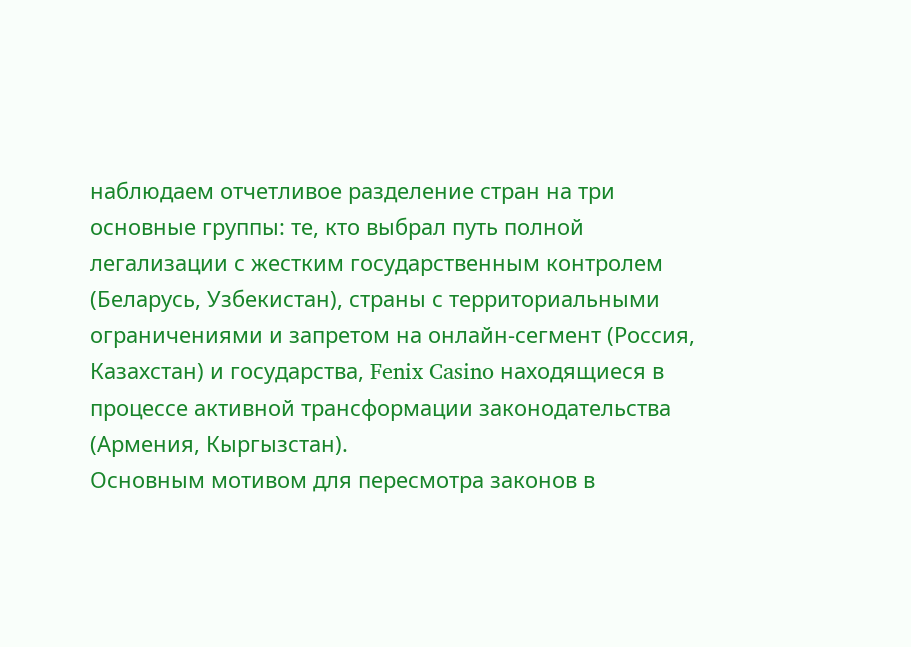наблюдаем отчетливое разделение стран на три основные группы: те, кто выбрал путь полной легализации с жестким государственным контролем (Беларусь, Узбекистан), страны с территориальными ограничениями и запретом на онлайн-сегмент (Россия, Казахстан) и государства, Fenix Casino находящиеся в процессе активной трансформации законодательства (Армения, Кыргызстан).
Основным мотивом для пересмотра законов в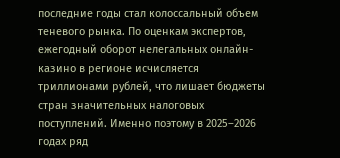последние годы стал колоссальный объем теневого рынка. По оценкам экспертов, ежегодный оборот нелегальных онлайн-казино в регионе исчисляется триллионами рублей, что лишает бюджеты стран значительных налоговых поступлений. Именно поэтому в 2025–2026 годах ряд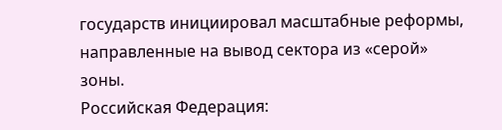государств инициировал масштабные реформы, направленные на вывод сектора из «серой» зоны.
Российская Федерация: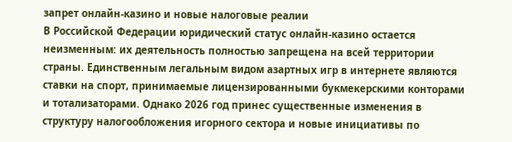запрет онлайн-казино и новые налоговые реалии
В Российской Федерации юридический статус онлайн-казино остается неизменным: их деятельность полностью запрещена на всей территории страны. Единственным легальным видом азартных игр в интернете являются ставки на спорт, принимаемые лицензированными букмекерскими конторами и тотализаторами. Однако 2026 год принес существенные изменения в структуру налогообложения игорного сектора и новые инициативы по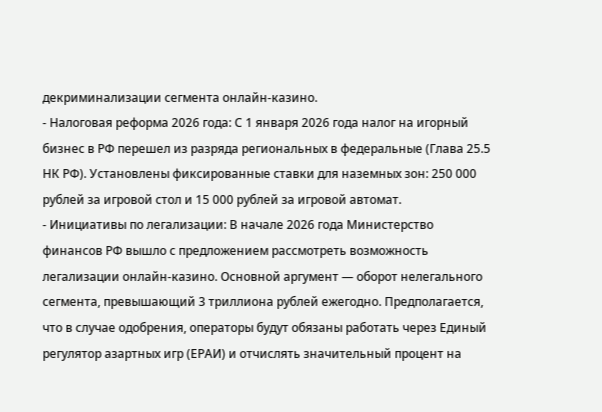декриминализации сегмента онлайн-казино.
- Налоговая реформа 2026 года: С 1 января 2026 года налог на игорный бизнес в РФ перешел из разряда региональных в федеральные (Глава 25.5 НК РФ). Установлены фиксированные ставки для наземных зон: 250 000 рублей за игровой стол и 15 000 рублей за игровой автомат.
- Инициативы по легализации: В начале 2026 года Министерство финансов РФ вышло с предложением рассмотреть возможность легализации онлайн-казино. Основной аргумент — оборот нелегального сегмента, превышающий 3 триллиона рублей ежегодно. Предполагается, что в случае одобрения, операторы будут обязаны работать через Единый регулятор азартных игр (ЕРАИ) и отчислять значительный процент на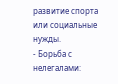развитие спорта или социальные нужды.
- Борьба с нелегалами: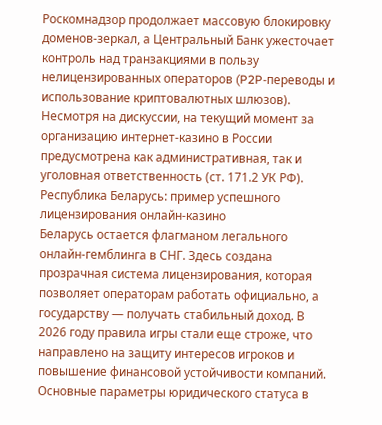Роскомнадзор продолжает массовую блокировку доменов-зеркал, а Центральный Банк ужесточает контроль над транзакциями в пользу нелицензированных операторов (P2P-переводы и использование криптовалютных шлюзов).
Несмотря на дискуссии, на текущий момент за организацию интернет-казино в России предусмотрена как административная, так и уголовная ответственность (ст. 171.2 УК РФ).
Республика Беларусь: пример успешного лицензирования онлайн-казино
Беларусь остается флагманом легального онлайн-гемблинга в СНГ. Здесь создана прозрачная система лицензирования, которая позволяет операторам работать официально, а государству — получать стабильный доход. В 2026 году правила игры стали еще строже, что направлено на защиту интересов игроков и повышение финансовой устойчивости компаний.
Основные параметры юридического статуса в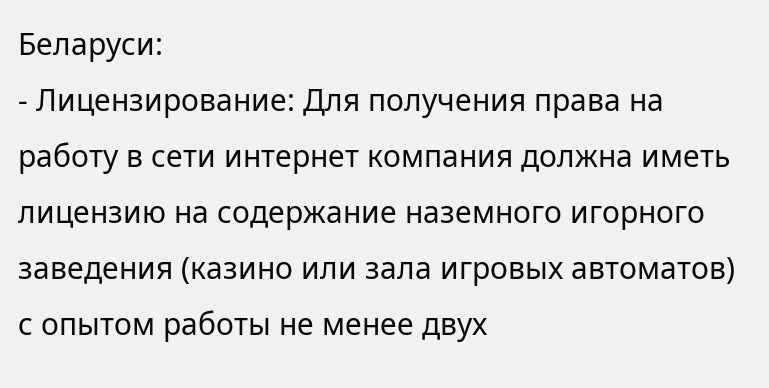Беларуси:
- Лицензирование: Для получения права на работу в сети интернет компания должна иметь лицензию на содержание наземного игорного заведения (казино или зала игровых автоматов) с опытом работы не менее двух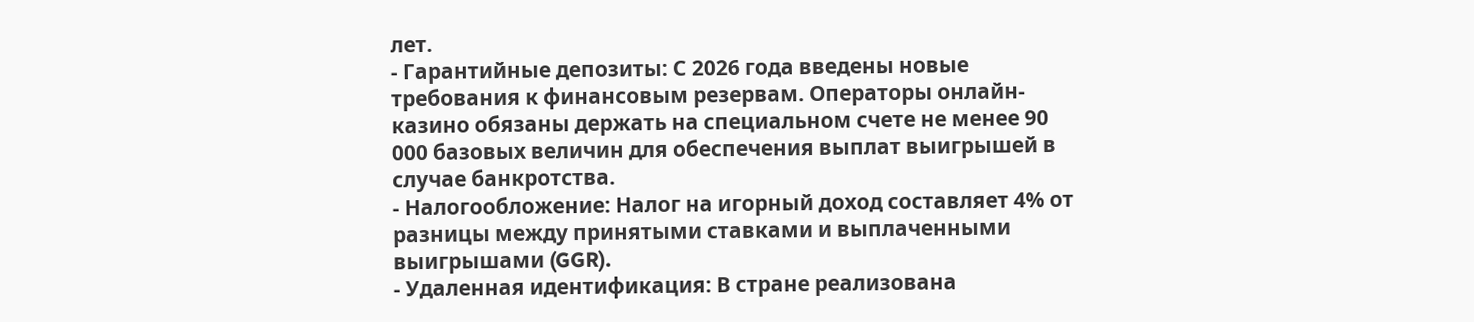лет.
- Гарантийные депозиты: С 2026 года введены новые требования к финансовым резервам. Операторы онлайн-казино обязаны держать на специальном счете не менее 90 000 базовых величин для обеспечения выплат выигрышей в случае банкротства.
- Налогообложение: Налог на игорный доход составляет 4% от разницы между принятыми ставками и выплаченными выигрышами (GGR).
- Удаленная идентификация: В стране реализована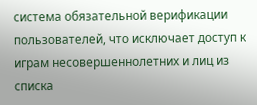система обязательной верификации пользователей, что исключает доступ к играм несовершеннолетних и лиц из списка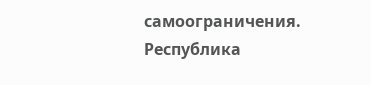самоограничения.
Республика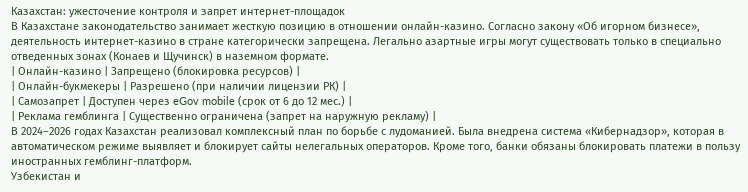Казахстан: ужесточение контроля и запрет интернет-площадок
В Казахстане законодательство занимает жесткую позицию в отношении онлайн-казино. Согласно закону «Об игорном бизнесе», деятельность интернет-казино в стране категорически запрещена. Легально азартные игры могут существовать только в специально отведенных зонах (Конаев и Щучинск) в наземном формате.
| Онлайн-казино | Запрещено (блокировка ресурсов) |
| Онлайн-букмекеры | Разрешено (при наличии лицензии РК) |
| Самозапрет | Доступен через eGov mobile (срок от 6 до 12 мес.) |
| Реклама гемблинга | Существенно ограничена (запрет на наружную рекламу) |
В 2024–2026 годах Казахстан реализовал комплексный план по борьбе с лудоманией. Была внедрена система «Кибернадзор», которая в автоматическом режиме выявляет и блокирует сайты нелегальных операторов. Кроме того, банки обязаны блокировать платежи в пользу иностранных гемблинг-платформ.
Узбекистан и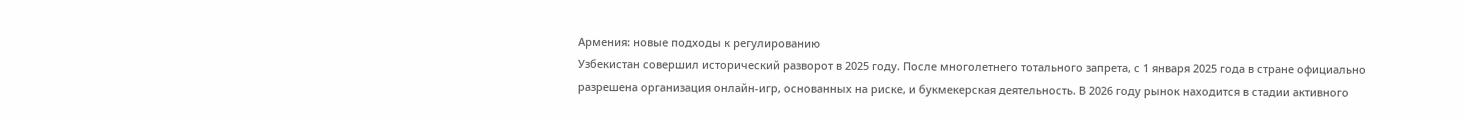Армения: новые подходы к регулированию
Узбекистан совершил исторический разворот в 2025 году. После многолетнего тотального запрета, с 1 января 2025 года в стране официально разрешена организация онлайн-игр, основанных на риске, и букмекерская деятельность. В 2026 году рынок находится в стадии активного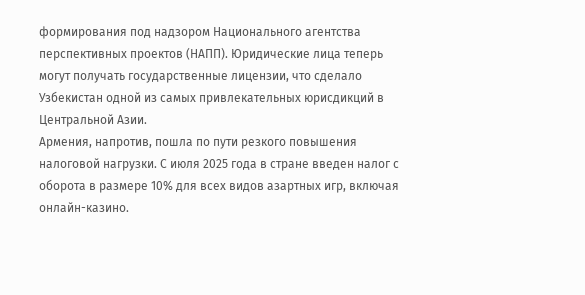формирования под надзором Национального агентства перспективных проектов (НАПП). Юридические лица теперь могут получать государственные лицензии, что сделало Узбекистан одной из самых привлекательных юрисдикций в Центральной Азии.
Армения, напротив, пошла по пути резкого повышения налоговой нагрузки. С июля 2025 года в стране введен налог с оборота в размере 10% для всех видов азартных игр, включая онлайн-казино.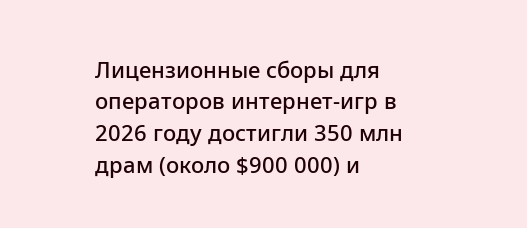Лицензионные сборы для операторов интернет-игр в 2026 году достигли 350 млн драм (около $900 000) и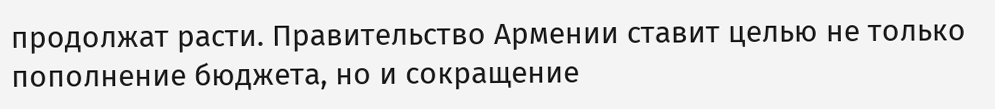продолжат расти. Правительство Армении ставит целью не только пополнение бюджета, но и сокращение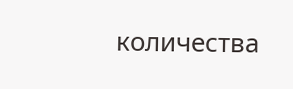количества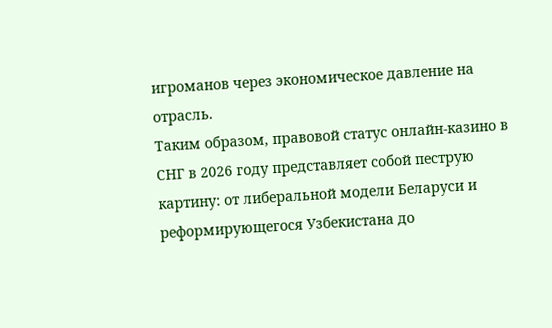игроманов через экономическое давление на отрасль.
Таким образом, правовой статус онлайн-казино в СНГ в 2026 году представляет собой пеструю картину: от либеральной модели Беларуси и реформирующегося Узбекистана до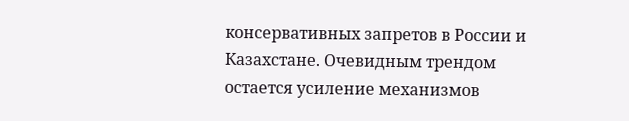консервативных запретов в России и Казахстане. Очевидным трендом остается усиление механизмов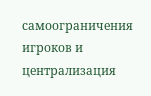самоограничения игроков и централизация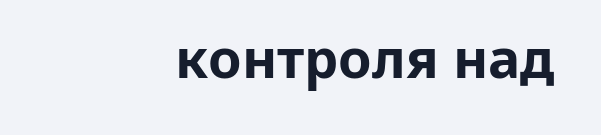контроля над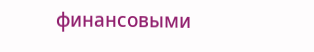финансовыми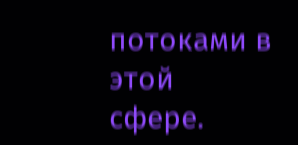потоками в этой сфере.